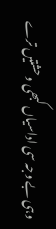وہی بے وجہ سی اداسیاں کبھی وحشتیں ترے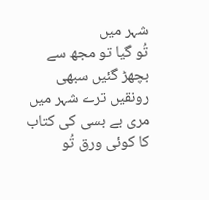شہر میں
تُو گیا تو مجھ سے بچھڑ گئیں سبھی رونقیں ترے شہر میں
مری بے بسی کی کتاب کا کوئی ورق تُو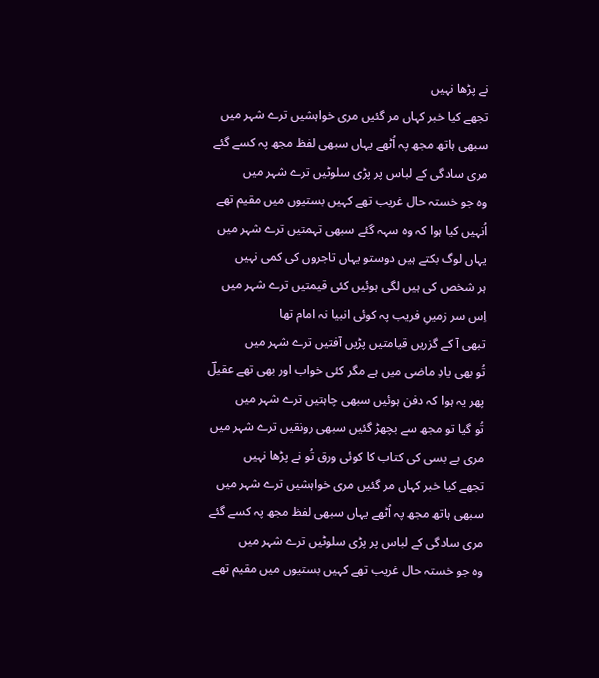نے پڑھا نہیں
تجھے کیا خبر کہاں مر گئیں مری خواہشیں ترے شہر میں
سبھی ہاتھ مجھ پہ اُٹھے یہاں سبھی لفظ مجھ پہ کسے گئے
مری سادگی کے لباس پر پڑی سلوٹیں ترے شہر میں
وہ جو خستہ حال غریب تھے کہیں بستیوں میں مقیم تھے
اُنہیں کیا ہوا کہ وہ سہہ گئے سبھی تہمتیں ترے شہر میں
یہاں لوگ بکتے ہیں دوستو یہاں تاجروں کی کمی نہیں
ہر شخص کی ہیں لگی ہوئیں کئی قیمتیں ترے شہر میں
اِس سر زمیںِ فریب پہ کوئی انبیا نہ امام تھا
تبھی آ کے گزریں قیامتیں پڑیں آفتیں ترے شہر میں
تُو بھی یادِ ماضی میں ہے مگر کئی خواب اور بھی تھے عقیلؔ
پھر یہ ہوا کہ دفن ہوئیں سبھی چاہتیں ترے شہر میں
تُو گیا تو مجھ سے بچھڑ گئیں سبھی رونقیں ترے شہر میں
مری بے بسی کی کتاب کا کوئی ورق تُو نے پڑھا نہیں
تجھے کیا خبر کہاں مر گئیں مری خواہشیں ترے شہر میں
سبھی ہاتھ مجھ پہ اُٹھے یہاں سبھی لفظ مجھ پہ کسے گئے
مری سادگی کے لباس پر پڑی سلوٹیں ترے شہر میں
وہ جو خستہ حال غریب تھے کہیں بستیوں میں مقیم تھے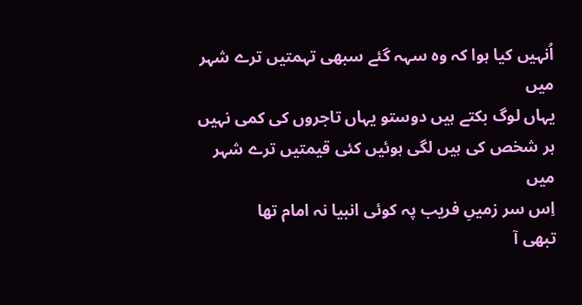اُنہیں کیا ہوا کہ وہ سہہ گئے سبھی تہمتیں ترے شہر میں
یہاں لوگ بکتے ہیں دوستو یہاں تاجروں کی کمی نہیں
ہر شخص کی ہیں لگی ہوئیں کئی قیمتیں ترے شہر میں
اِس سر زمیںِ فریب پہ کوئی انبیا نہ امام تھا
تبھی آ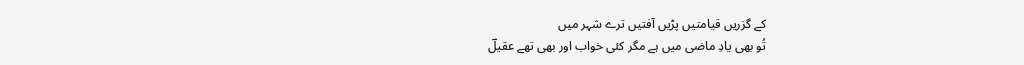کے گزریں قیامتیں پڑیں آفتیں ترے شہر میں
تُو بھی یادِ ماضی میں ہے مگر کئی خواب اور بھی تھے عقیلؔ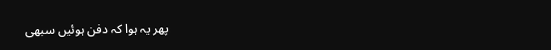پھر یہ ہوا کہ دفن ہوئیں سبھی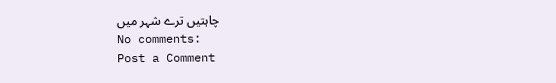چاہتیں ترے شہر میں
No comments:
Post a Comment